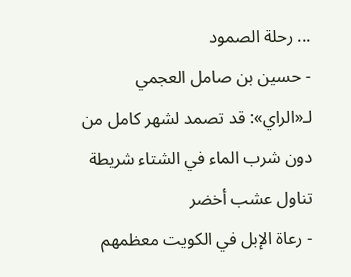... رحلة الصمود
- حسين بن صامل العجمي لـ«الراي»: قد تصمد لشهر كامل من دون شرب الماء في الشتاء شريطة تناول عشب أخضر
- رعاة الإبل في الكويت معظمهم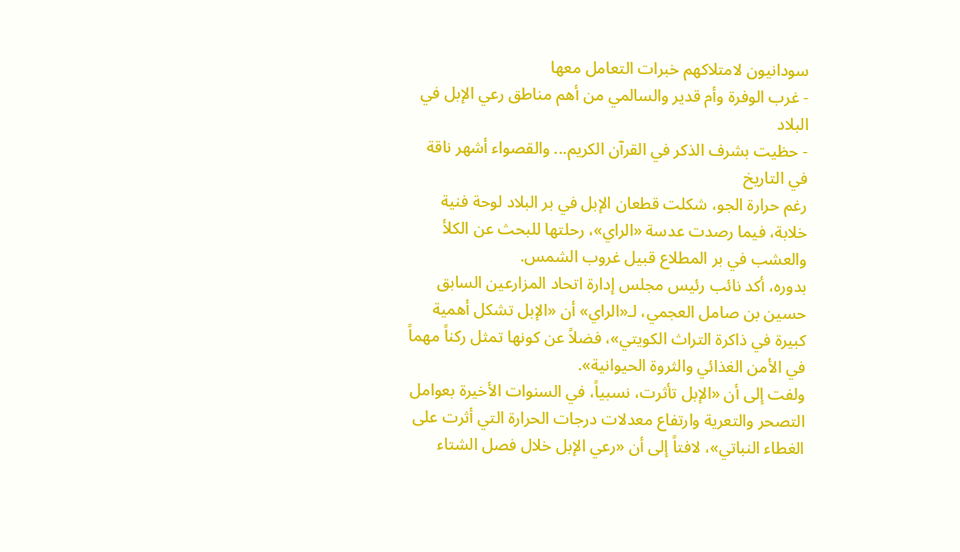سودانيون لامتلاكهم خبرات التعامل معها
- غرب الوفرة وأم قدير والسالمي من أهم مناطق رعي الإبل في البلاد
- حظيت بشرف الذكر في القرآن الكريم... والقصواء أشهر ناقة في التاريخ
رغم حرارة الجو، شكلت قطعان الإبل في بر البلاد لوحة فنية خلابة، فيما رصدت عدسة «الراي»، رحلتها للبحث عن الكلأ والعشب في بر المطلاع قبيل غروب الشمس.
بدوره، أكد نائب رئيس مجلس إدارة اتحاد المزارعين السابق حسين بن صامل العجمي، لـ«الراي» أن «الإبل تشكل أهمية كبيرة في ذاكرة التراث الكويتي»، فضلاً عن كونها تمثل ركناً مهماً في الأمن الغذائي والثروة الحيوانية».
ولفت إلى أن «الإبل تأثرت، نسبياً، في السنوات الأخيرة بعوامل التصحر والتعرية وارتفاع معدلات درجات الحرارة التي أثرت على الغطاء النباتي»، لافتاً إلى أن «رعي الإبل خلال فصل الشتاء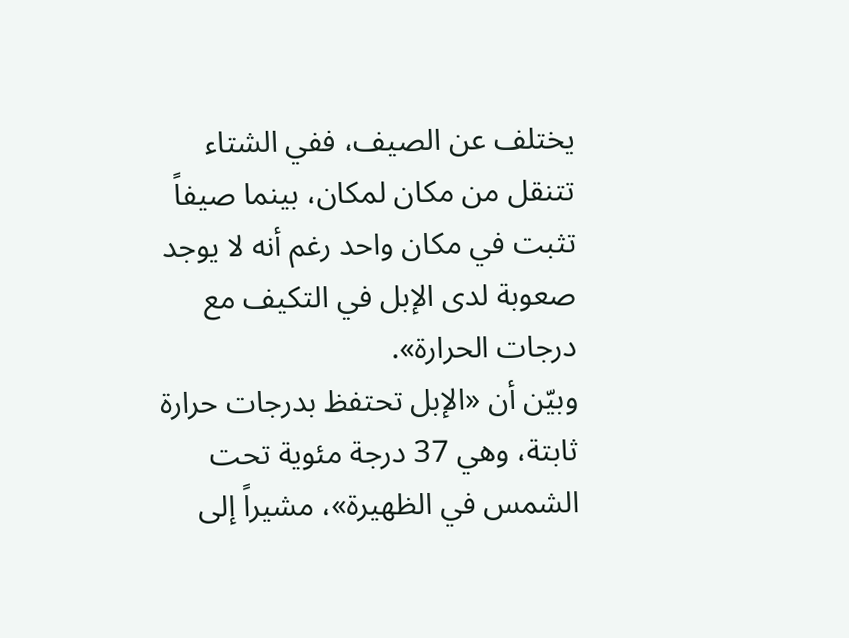يختلف عن الصيف، ففي الشتاء تتنقل من مكان لمكان، بينما صيفاً تثبت في مكان واحد رغم أنه لا يوجد صعوبة لدى الإبل في التكيف مع درجات الحرارة».
وبيّن أن «الإبل تحتفظ بدرجات حرارة ثابتة، وهي 37 درجة مئوية تحت الشمس في الظهيرة»، مشيراً إلى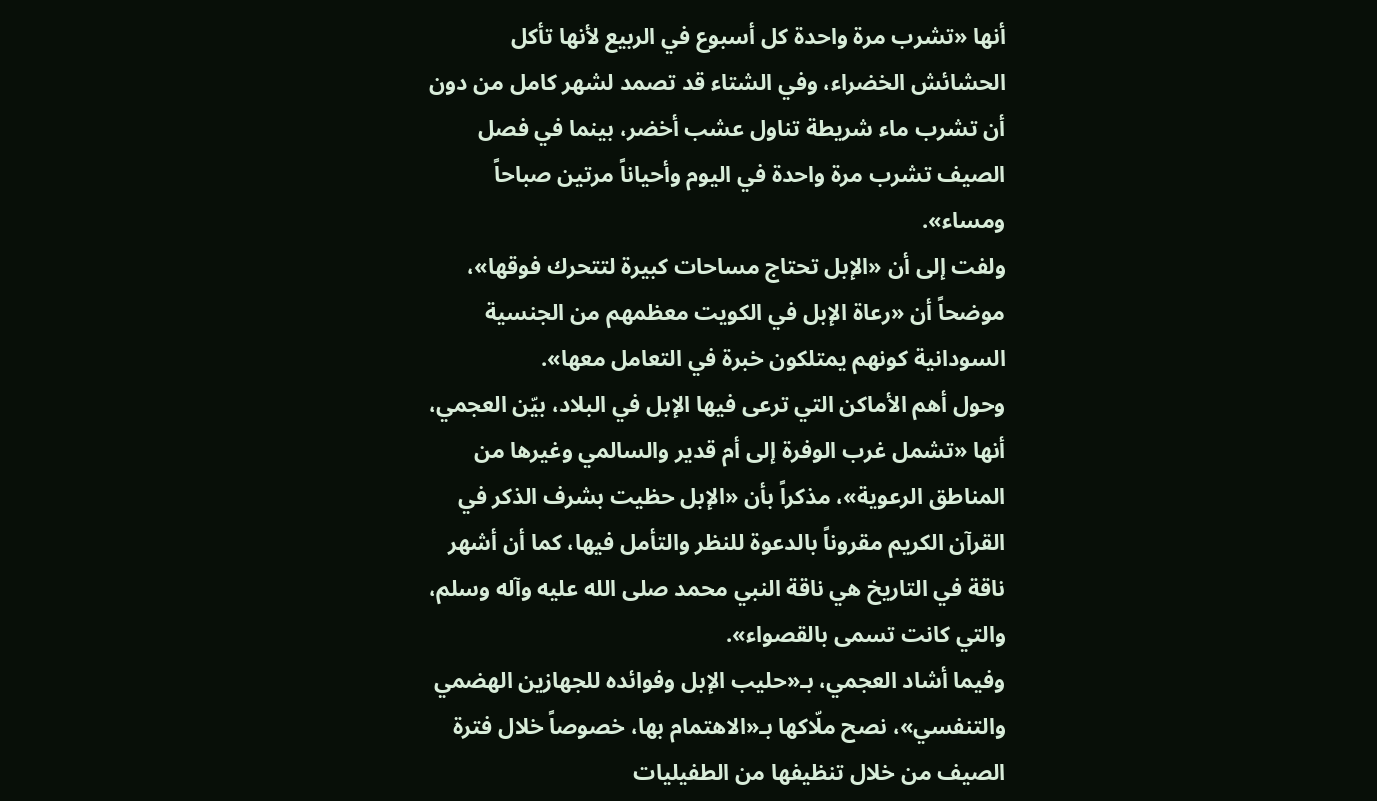أنها «تشرب مرة واحدة كل أسبوع في الربيع لأنها تأكل الحشائش الخضراء، وفي الشتاء قد تصمد لشهر كامل من دون أن تشرب ماء شريطة تناول عشب أخضر، بينما في فصل الصيف تشرب مرة واحدة في اليوم وأحياناً مرتين صباحاً ومساء».
ولفت إلى أن «الإبل تحتاج مساحات كبيرة لتتحرك فوقها»، موضحاً أن «رعاة الإبل في الكويت معظمهم من الجنسية السودانية كونهم يمتلكون خبرة في التعامل معها».
وحول أهم الأماكن التي ترعى فيها الإبل في البلاد، بيّن العجمي، أنها «تشمل غرب الوفرة إلى أم قدير والسالمي وغيرها من المناطق الرعوية»، مذكراً بأن «الإبل حظيت بشرف الذكر في القرآن الكريم مقروناً بالدعوة للنظر والتأمل فيها، كما أن أشهر ناقة في التاريخ هي ناقة النبي محمد صلى الله عليه وآله وسلم، والتي كانت تسمى بالقصواء».
وفيما أشاد العجمي، بـ«حليب الإبل وفوائده للجهازين الهضمي والتنفسي»، نصح ملّاكها بـ«الاهتمام بها، خصوصاً خلال فترة الصيف من خلال تنظيفها من الطفيليات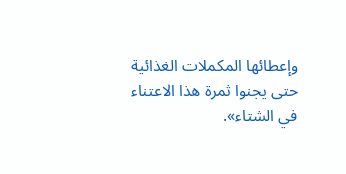وإعطائها المكملات الغذائية حتى يجنوا ثمرة هذا الاعتناء في الشتاء».